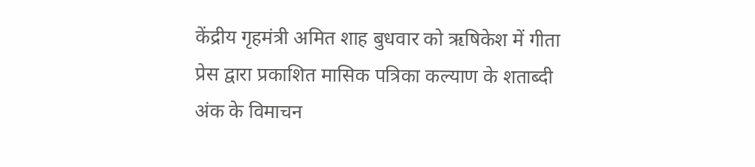केंद्रीय गृहमंत्री अमित शाह बुधवार को ऋषिकेश में गीता प्रेस द्वारा प्रकाशित मासिक पत्रिका कल्याण के शताब्दी अंक के विमाचन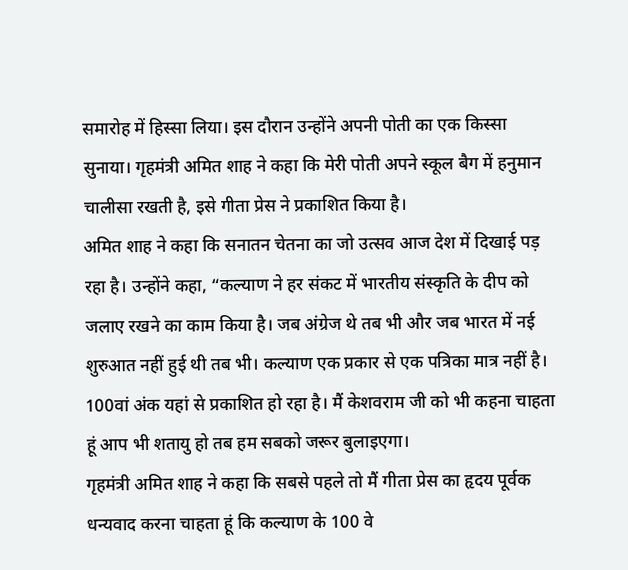समारोह में हिस्सा लिया। इस दौरान उन्होंने अपनी पोती का एक किस्सा सुनाया। गृहमंत्री अमित शाह ने कहा कि मेरी पोती अपने स्कूल बैग में हनुमान चालीसा रखती है, इसे गीता प्रेस ने प्रकाशित किया है।
अमित शाह ने कहा कि सनातन चेतना का जो उत्सव आज देश में दिखाई पड़ रहा है। उन्होंने कहा, “कल्याण ने हर संकट में भारतीय संस्कृति के दीप को जलाए रखने का काम किया है। जब अंग्रेज थे तब भी और जब भारत में नई शुरुआत नहीं हुई थी तब भी। कल्याण एक प्रकार से एक पत्रिका मात्र नहीं है। 100वां अंक यहां से प्रकाशित हो रहा है। मैं केशवराम जी को भी कहना चाहता हूं आप भी शतायु हो तब हम सबको जरूर बुलाइएगा।
गृहमंत्री अमित शाह ने कहा कि सबसे पहले तो मैं गीता प्रेस का हृदय पूर्वक धन्यवाद करना चाहता हूं कि कल्याण के 100 वे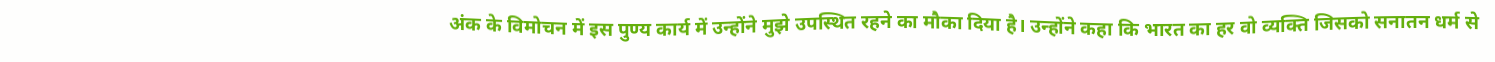अंक के विमोचन में इस पुण्य कार्य में उन्होंने मुझे उपस्थित रहने का मौका दिया है। उन्होंने कहा कि भारत का हर वो व्यक्ति जिसको सनातन धर्म से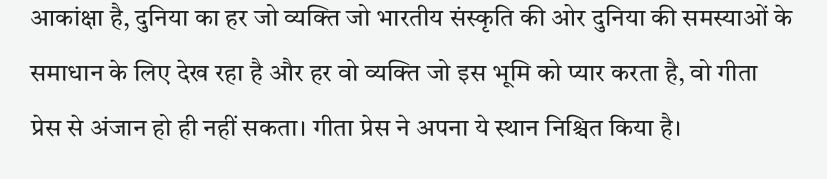आकांक्षा है, दुनिया का हर जो व्यक्ति जो भारतीय संस्कृति की ओर दुनिया की समस्याओं के समाधान के लिए देख रहा है और हर वो व्यक्ति जो इस भूमि को प्यार करता है, वो गीता प्रेस से अंजान हो ही नहीं सकता। गीता प्रेस ने अपना ये स्थान निश्चित किया है।